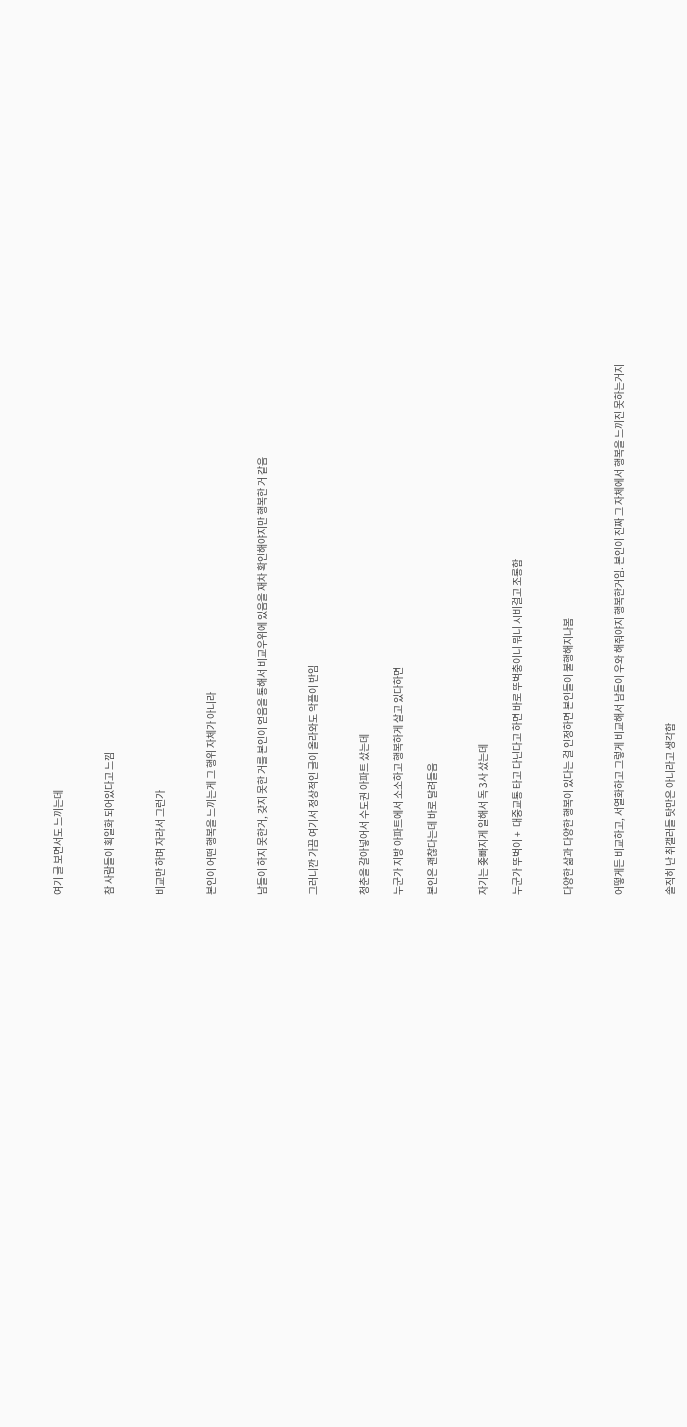여기 글 보면서도 느끼는데


참 사람들이 획일화 되어있다고 느낌


비교만 하며 자라서 그런가


본인이 어떤 행복을 느끼는게 그 행위 자체가 아니라


남들이 하지 못한거, 갖지 못한 거를 본인이 얻음을 통해서 비교우위에 있음을 재차 확인해야지만 행복한 거 같음


그러니깐 가끔 여기서 정상적인 글이 올라와도 악플이 반임


청춘을 갈아넣어서 수도권 아파트 샀는데

누군가 지방 아파트에서 소소하고 행복하게 살고 있다하면

본인은 괜찮다는데 바로 달려들음


자기는 좆빠지게 일해서 독 3사 샀는데

누군가 뚜벅이 +  대중교통 타고 다닌다고 하면 바로 뚜벅충이니 뭐니 시비걸고 조롱함


다양한 삶과 다양한 행복이 있다는 걸 인정하면 본인들이 불행해지나봄


어떻게든 비교하고, 서열화하고 그렇게 비교해서 남들이 우와 해줘야지 행복한거임. 본인이 진짜 그 자체에서 행복을 느끼진 못하는거지


솔직히 난 취갤러들 탓만은 아니라고 생각함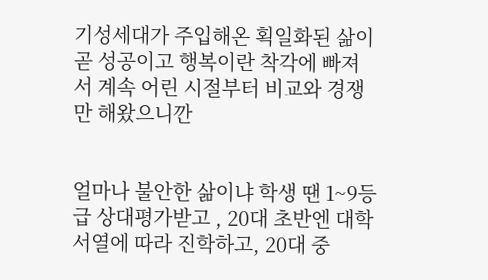기성세대가 주입해온 획일화된 삶이 곧 성공이고 행복이란 착각에 빠져서 계속 어린 시절부터 비교와 경쟁만 해왔으니깐


얼마나 불안한 삶이냐 학생 땐 1~9등급 상대평가받고 , 20대 초반엔 대학서열에 따라 진학하고, 20대 중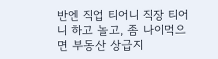반엔 직업 티어니 직장 티어니 하고 놀고, 좀 나이먹으면 부동산 상급지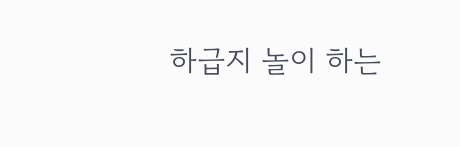하급지 놀이 하는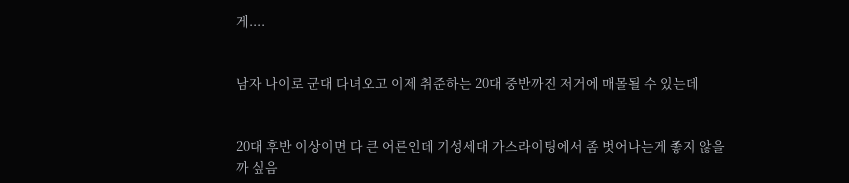게....


남자 나이로 군대 다녀오고 이제 취준하는 20대 중반까진 저거에 매몰될 수 있는데


20대 후반 이상이면 다 큰 어른인데 기성세대 가스라이팅에서 좀 벗어나는게 좋지 않을까 싶음